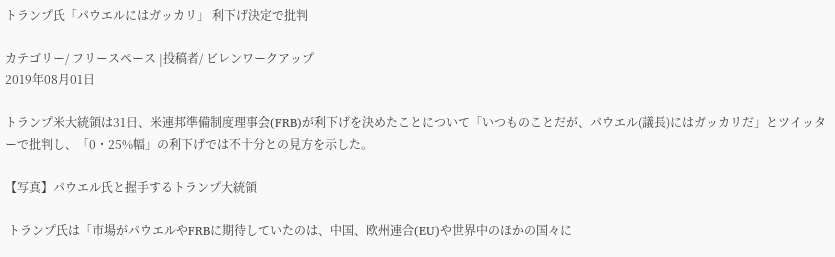トランプ氏「パウエルにはガッカリ」 利下げ決定で批判

カテゴリー/ フリースペース |投稿者/ ビレンワークアップ
2019年08月01日

トランプ米大統領は31日、米連邦準備制度理事会(FRB)が利下げを決めたことについて「いつものことだが、パウエル(議長)にはガッカリだ」とツイッターで批判し、「0・25%幅」の利下げでは不十分との見方を示した。

【写真】パウエル氏と握手するトランプ大統領

 トランプ氏は「市場がパウエルやFRBに期待していたのは、中国、欧州連合(EU)や世界中のほかの国々に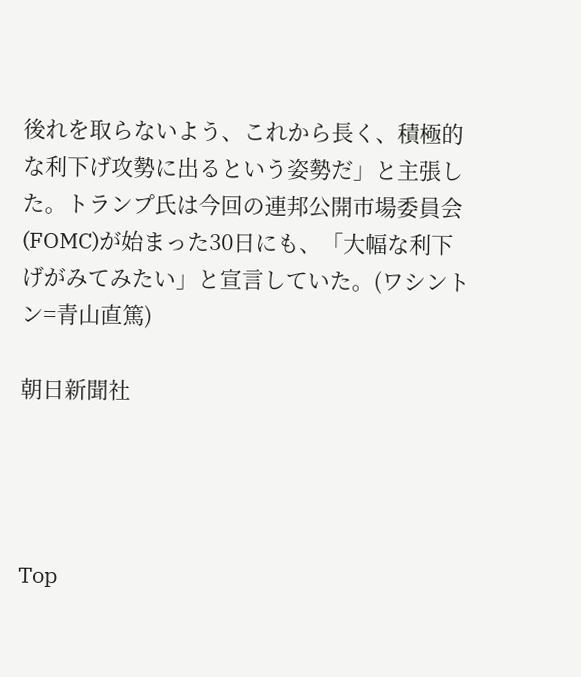後れを取らないよう、これから長く、積極的な利下げ攻勢に出るという姿勢だ」と主張した。トランプ氏は今回の連邦公開市場委員会(FOMC)が始まった30日にも、「大幅な利下げがみてみたい」と宣言していた。(ワシントン=青山直篤)

朝日新聞社




Top